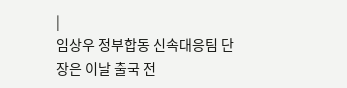|
임상우 정부합동 신속대응팀 단장은 이날 출국 전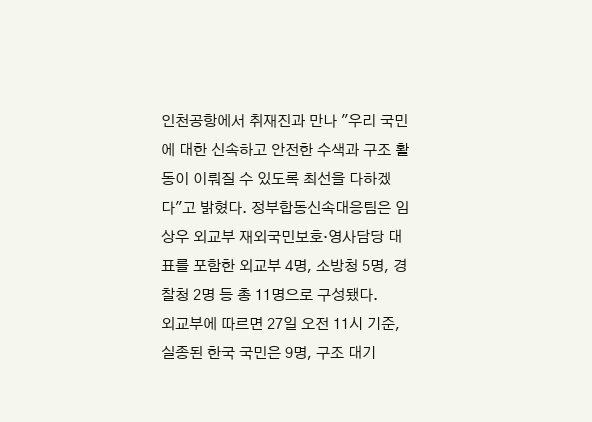인천공항에서 취재진과 만나 "우리 국민에 대한 신속하고 안전한 수색과 구조 활동이 이뤄질 수 있도록 최선을 다하겠다"고 밝혔다. 정부합동신속대응팀은 임상우 외교부 재외국민보호·영사담당 대표를 포함한 외교부 4명, 소방청 5명, 경찰청 2명 등 총 11명으로 구성됐다.
외교부에 따르면 27일 오전 11시 기준, 실종된 한국 국민은 9명, 구조 대기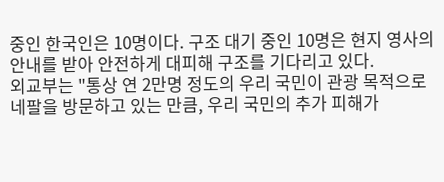중인 한국인은 10명이다. 구조 대기 중인 10명은 현지 영사의 안내를 받아 안전하게 대피해 구조를 기다리고 있다.
외교부는 "통상 연 2만명 정도의 우리 국민이 관광 목적으로 네팔을 방문하고 있는 만큼, 우리 국민의 추가 피해가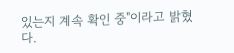있는지 계속 확인 중"이라고 밝혔다.